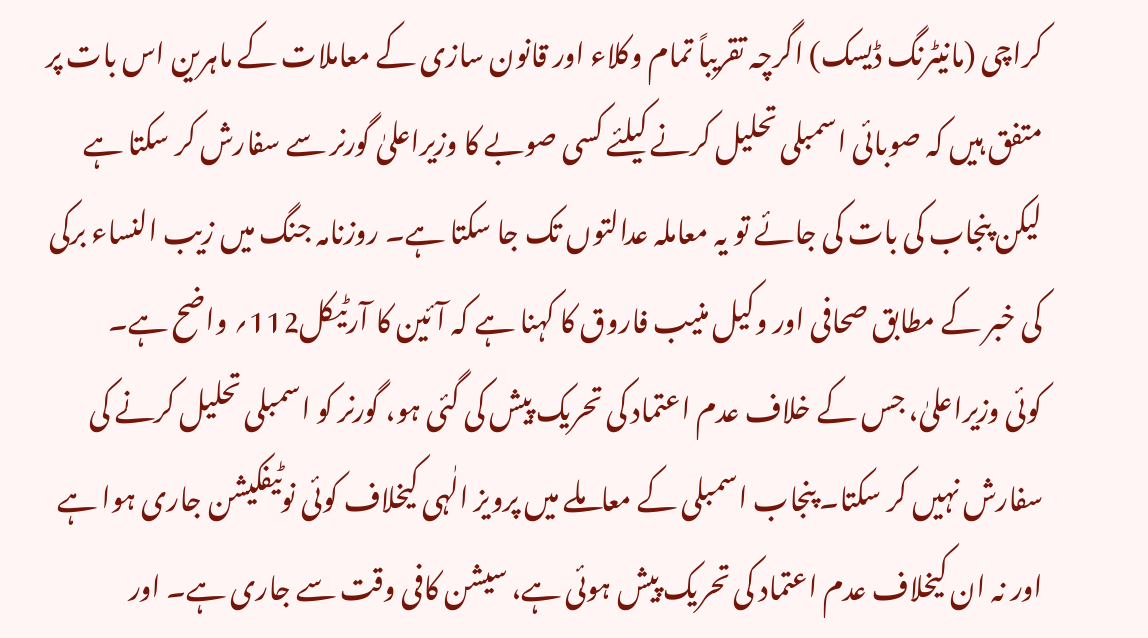کراچی (مانیٹرنگ ڈیسک) اگرچہ تقریباً تمام وکلاء اور قانون سازی کے معاملات کے ماہرین اس بات پر متفق ہیں کہ صوبائی اسمبلی تحلیل کرنے کیلئے کسی صوبے کا وزیراعلیٰ گورنر سے سفارش کر سکتا ہے لیکن پنجاب کی بات کی جائے تو یہ معاملہ عدالتوں تک جا سکتا ہے۔ روزنامہ جنگ میں زیب النساء برکی کی خبر کے مطابق صحافی اور وکیل منیب فاروق کا کہنا ہے کہ آئین کا آرٹیکل112؍ واضح ہے۔
کوئی وزیراعلیٰ، جس کے خلاف عدم اعتماد کی تحریک پیش کی گئی ہو، گورنر کو اسمبلی تحلیل کرنے کی سفارش نہیں کر سکتا۔ پنجاب اسمبلی کے معاملے میں پرویز الٰہی کیخلاف کوئی نوٹیفکیشن جاری ہوا ہے اور نہ ان کیخلاف عدم اعتماد کی تحریک پیش ہوئی ہے، سیشن کافی وقت سے جاری ہے۔ اور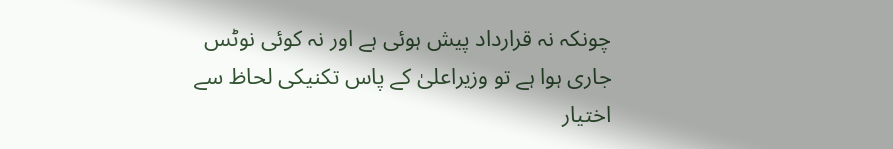چونکہ نہ قرارداد پیش ہوئی ہے اور نہ کوئی نوٹس جاری ہوا ہے تو وزیراعلیٰ کے پاس تکنیکی لحاظ سے اختیار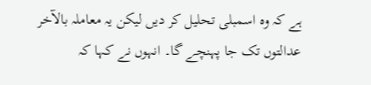ہے کہ وہ اسمبلی تحلیل کر دیں لیکن یہ معاملہ بالآخر عدالتوں تک جا پہنچے گا۔ انہوں نے کہا کہ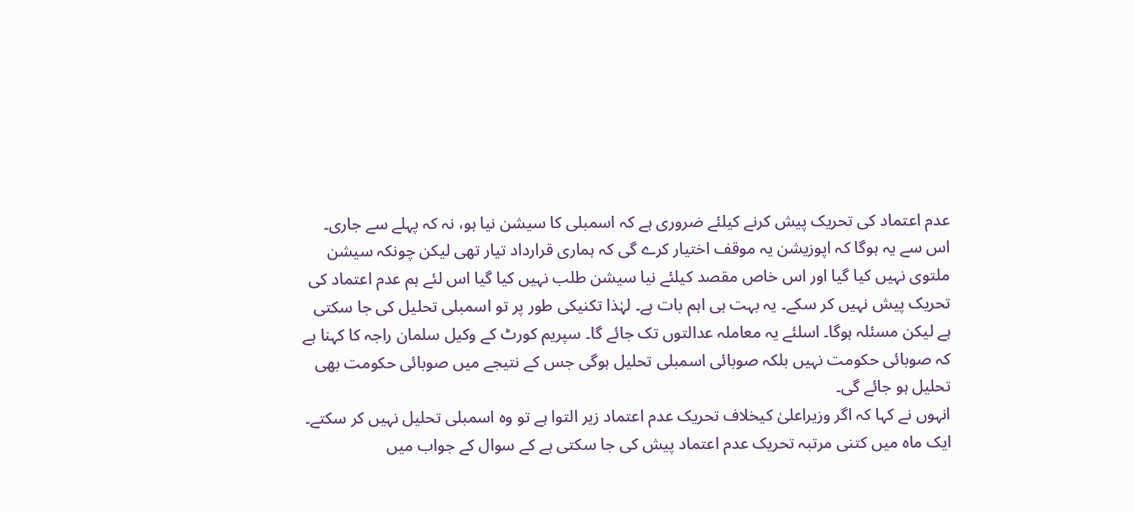عدم اعتماد کی تحریک پیش کرنے کیلئے ضروری ہے کہ اسمبلی کا سیشن نیا ہو، نہ کہ پہلے سے جاری۔ اس سے یہ ہوگا کہ اپوزیشن یہ موقف اختیار کرے گی کہ ہماری قرارداد تیار تھی لیکن چونکہ سیشن ملتوی نہیں کیا گیا اور اس خاص مقصد کیلئے نیا سیشن طلب نہیں کیا گیا اس لئے ہم عدم اعتماد کی تحریک پیش نہیں کر سکے۔ یہ بہت ہی اہم بات ہے۔ لہٰذا تکنیکی طور پر تو اسمبلی تحلیل کی جا سکتی ہے لیکن مسئلہ ہوگا۔ اسلئے یہ معاملہ عدالتوں تک جائے گا۔ سپریم کورٹ کے وکیل سلمان راجہ کا کہنا ہے کہ صوبائی حکومت نہیں بلکہ صوبائی اسمبلی تحلیل ہوگی جس کے نتیجے میں صوبائی حکومت بھی تحلیل ہو جائے گی۔
انہوں نے کہا کہ اگر وزیراعلیٰ کیخلاف تحریک عدم اعتماد زیر التوا ہے تو وہ اسمبلی تحلیل نہیں کر سکتے۔ ایک ماہ میں کتنی مرتبہ تحریک عدم اعتماد پیش کی جا سکتی ہے کے سوال کے جواب میں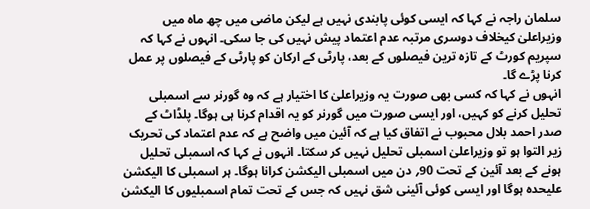سلمان راجہ نے کہا کہ ایسی کوئی پابندی نہیں ہے لیکن ماضی میں چھ ماہ میں وزیراعلیٰ کیخلاف دوسری مرتبہ عدم اعتماد پیش نہیں کی جا سکی۔ انہوں نے کہا کہ سپریم کورٹ کے تازہ ترین فیصلوں کے بعد، پارٹی کے ارکان کو پارٹی کے فیصلوں پر عمل کرنا پڑے گا۔
انہوں نے کہا کہ کسی بھی صورت یہ وزیراعلیٰ کا اختیار ہے کہ وہ گورنر سے اسمبلی تحلیل کرنے کو کہیں، اور ایسی صورت میں گورنر کو یہ اقدام کرنا ہی ہوگا۔ پلڈاٹ کے صدر احمد بلال محبوب نے اتفاق کیا ہے کہ آئین میں واضح ہے کہ عدم اعتماد کی تحریک زیر التوا ہو تو وزیراعلیٰ اسمبلی تحلیل نہیں کر سکتا۔ انہوں نے کہا کہ اسمبلی تحلیل ہونے کے بعد آئین کے تحت 90؍ دن میں اسمبلی الیکشن کرانا ہوگا۔ ہر اسمبلی کا الیکشن علیحدہ ہوگا اور ایسی کوئی آئینی شق نہیں کہ جس کے تحت تمام اسمبلیوں کا الیکشن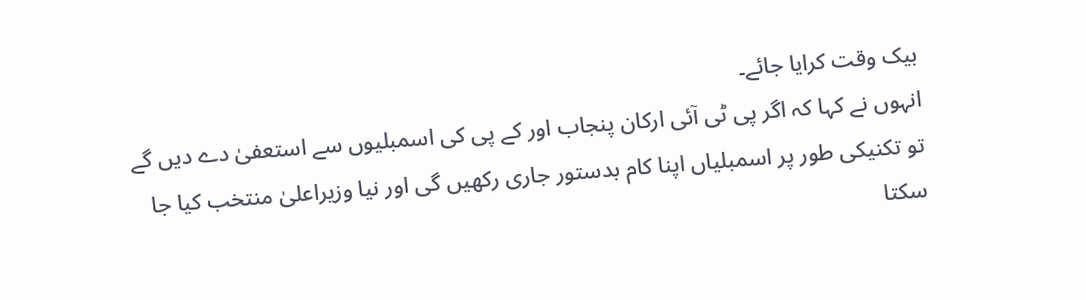بیک وقت کرایا جائے۔
انہوں نے کہا کہ اگر پی ٹی آئی ارکان پنجاب اور کے پی کی اسمبلیوں سے استعفیٰ دے دیں گے تو تکنیکی طور پر اسمبلیاں اپنا کام بدستور جاری رکھیں گی اور نیا وزیراعلیٰ منتخب کیا جا سکتا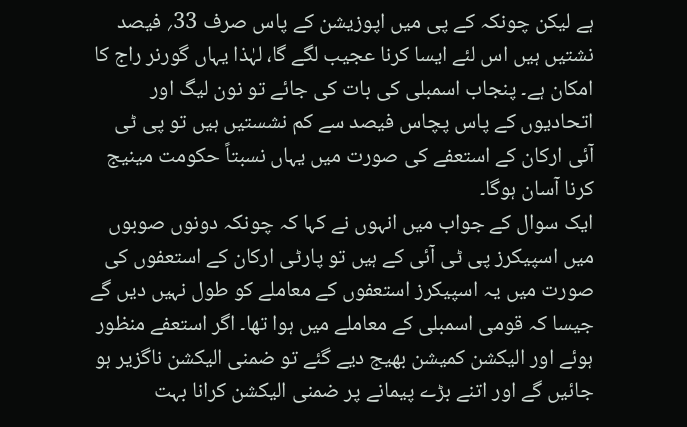ہے لیکن چونکہ کے پی میں اپوزیشن کے پاس صرف 33؍ فیصد نشتیں ہیں اس لئے ایسا کرنا عجیب لگے گا، لہٰذا یہاں گورنر راج کا امکان ہے۔ پنجاب اسمبلی کی بات کی جائے تو نون لیگ اور اتحادیوں کے پاس پچاس فیصد سے کم نشستیں ہیں تو پی ٹی آئی ارکان کے استعفے کی صورت میں یہاں نسبتاً حکومت مینیج کرنا آسان ہوگا۔
ایک سوال کے جواب میں انہوں نے کہا کہ چونکہ دونوں صوبوں میں اسپیکرز پی ٹی آئی کے ہیں تو پارٹی ارکان کے استعفوں کی صورت میں یہ اسپیکرز استعفوں کے معاملے کو طول نہیں دیں گے جیسا کہ قومی اسمبلی کے معاملے میں ہوا تھا۔ اگر استعفے منظور ہوئے اور الیکشن کمیشن بھیج دیے گئے تو ضمنی الیکشن ناگزیر ہو جائیں گے اور اتنے بڑے پیمانے پر ضمنی الیکشن کرانا بہت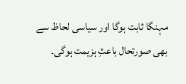مہنگا ثابت ہوگا اور سیاسی لحاظ سے بھی صورتحال باعثِ ہزیمت ہوگی۔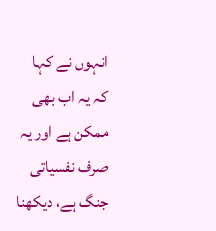انہوں نے کہا کہ یہ اب بھی ممکن ہے اور یہ صرف نفسیاتی جنگ ہے، دیکھنا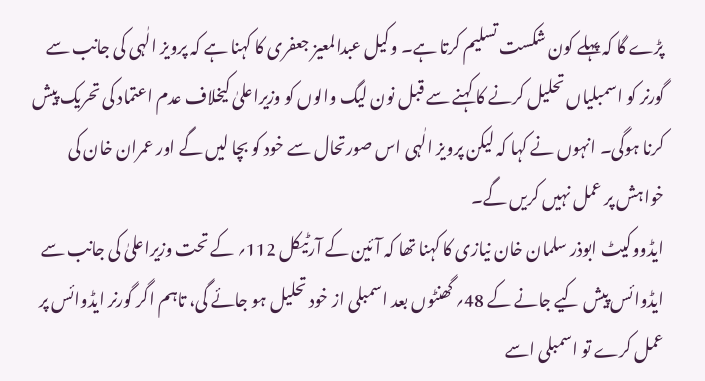پڑے گا کہ پہلے کون شکست تسلیم کرتا ہے۔ وکیل عبدالمعیز جعفری کا کہنا ہے کہ پرویز الٰہی کی جانب سے گورنر کو اسمبلیاں تحلیل کرنے کا کہنے سے قبل نون لیگ والوں کو وزیراعلیٰ کیخلاف عدم اعتماد کی تحریک پیش کرنا ہوگی۔ انہوں نے کہا کہ لیکن پرویز الٰہی اس صورتحال سے خود کو بچا لیں گے اور عمران خان کی خواہش پر عمل نہیں کریں گے۔
ایڈووکیٹ ابوذر سلمان خان نیازی کا کہنا تھا کہ آئین کے آرٹیکل 112؍ کے تحت وزیراعلیٰ کی جانب سے ایڈوائس پیش کیے جانے کے 48؍ گھنٹوں بعد اسمبلی از خود تحلیل ہو جائے گی، تاہم اگر گورنر ایڈوائس پر عمل کرے تو اسمبلی اسے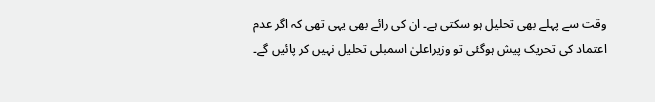وقت سے پہلے بھی تحلیل ہو سکتی ہے۔ ان کی رائے بھی یہی تھی کہ اگر عدم اعتماد کی تحریک پیش ہوگئی تو وزیراعلیٰ اسمبلی تحلیل نہیں کر پائیں گے۔